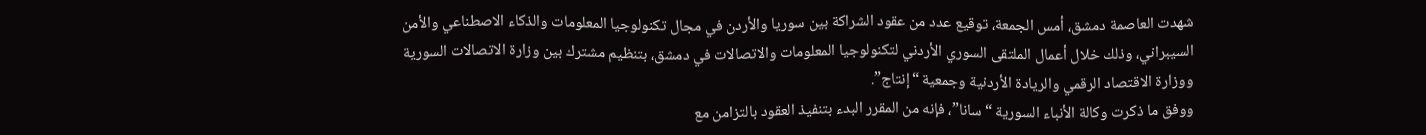شهدت العاصمة دمشق، أمس الجمعة، توقيع عدد من عقود الشراكة بين سوريا والأردن في مجال تكنولوجيا المعلومات والذكاء الاصطناعي والأمن السيبراني، وذلك خلال أعمال الملتقى السوري الأردني لتكنولوجيا المعلومات والاتصالات في دمشق، بتنظيم مشترك بين وزارة الاتصالات السورية ووزارة الاقتصاد الرقمي والريادة الأردنية وجمعية “إنتاج”.
ووفق ما ذكرت وكالة الأنباء السورية “سانا”، فإنه من المقرر البدء بتنفيذ العقود بالتزامن مع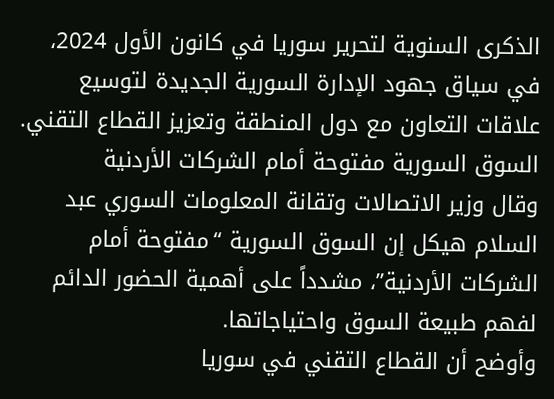الذكرى السنوية لتحرير سوريا في كانون الأول 2024، في سياق جهود الإدارة السورية الجديدة لتوسيع علاقات التعاون مع دول المنطقة وتعزيز القطاع التقني.
السوق السورية مفتوحة أمام الشركات الأردنية
وقال وزير الاتصالات وتقانة المعلومات السوري عبد السلام هيكل إن السوق السورية “مفتوحة أمام الشركات الأردنية”، مشدداً على أهمية الحضور الدائم لفهم طبيعة السوق واحتياجاتها.
وأوضح أن القطاع التقني في سوريا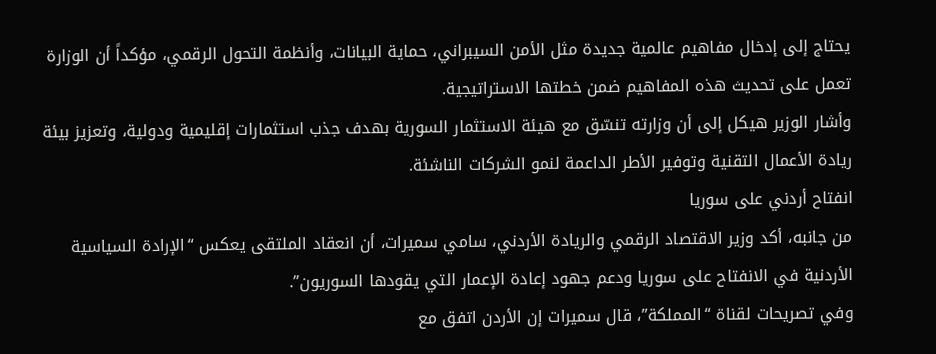يحتاج إلى إدخال مفاهيم عالمية جديدة مثل الأمن السيبراني، حماية البيانات، وأنظمة التحول الرقمي، مؤكداً أن الوزارة تعمل على تحديث هذه المفاهيم ضمن خطتها الاستراتيجية.
وأشار الوزير هيكل إلى أن وزارته تنسّق مع هيئة الاستثمار السورية بهدف جذب استثمارات إقليمية ودولية، وتعزيز بيئة ريادة الأعمال التقنية وتوفير الأطر الداعمة لنمو الشركات الناشئة.
انفتاح أردني على سوريا
من جانبه، أكد وزير الاقتصاد الرقمي والريادة الأردني، سامي سميرات، أن انعقاد الملتقى يعكس “الإرادة السياسية الأردنية في الانفتاح على سوريا ودعم جهود إعادة الإعمار التي يقودها السوريون”.
وفي تصريحات لقناة “المملكة”، قال سميرات إن الأردن اتفق مع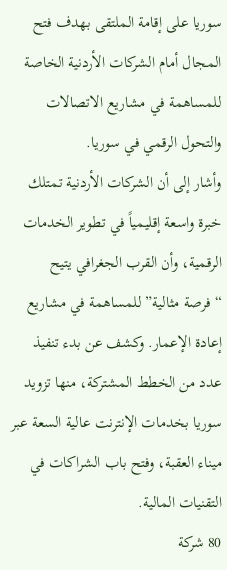سوريا على إقامة الملتقى بهدف فتح المجال أمام الشركات الأردنية الخاصة للمساهمة في مشاريع الاتصالات والتحول الرقمي في سوريا.
وأشار إلى أن الشركات الأردنية تمتلك خبرة واسعة إقليمياً في تطوير الخدمات الرقمية، وأن القرب الجغرافي يتيح “فرصة مثالية” للمساهمة في مشاريع إعادة الإعمار. وكشف عن بدء تنفيذ عدد من الخطط المشتركة، منها تزويد سوريا بخدمات الإنترنت عالية السعة عبر ميناء العقبة، وفتح باب الشراكات في التقنيات المالية.
80 شركة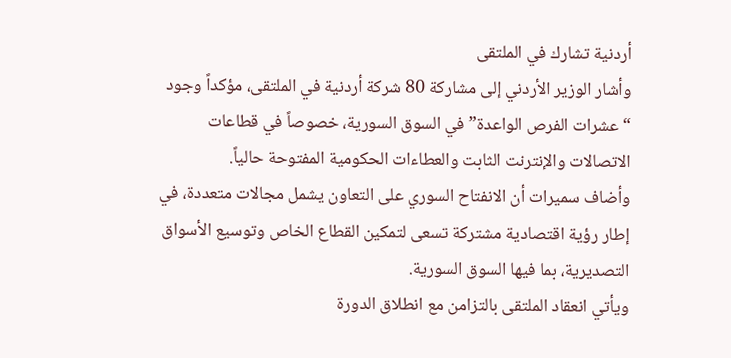أردنية تشارك في الملتقى
وأشار الوزير الأردني إلى مشاركة 80 شركة أردنية في الملتقى، مؤكداً وجود “عشرات الفرص الواعدة” في السوق السورية، خصوصاً في قطاعات الاتصالات والإنترنت الثابت والعطاءات الحكومية المفتوحة حالياً.
وأضاف سميرات أن الانفتاح السوري على التعاون يشمل مجالات متعددة، في إطار رؤية اقتصادية مشتركة تسعى لتمكين القطاع الخاص وتوسيع الأسواق التصديرية، بما فيها السوق السورية.
ويأتي انعقاد الملتقى بالتزامن مع انطلاق الدورة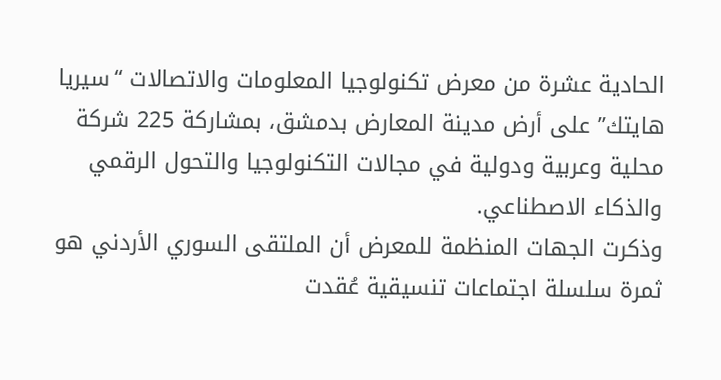الحادية عشرة من معرض تكنولوجيا المعلومات والاتصالات “سيريا هايتك” على أرض مدينة المعارض بدمشق، بمشاركة 225 شركة محلية وعربية ودولية في مجالات التكنولوجيا والتحول الرقمي والذكاء الاصطناعي.
وذكرت الجهات المنظمة للمعرض أن الملتقى السوري الأردني هو ثمرة سلسلة اجتماعات تنسيقية عُقدت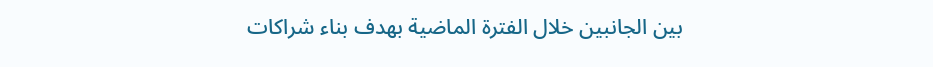بين الجانبين خلال الفترة الماضية بهدف بناء شراكات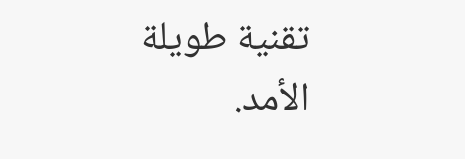تقنية طويلة الأمد.